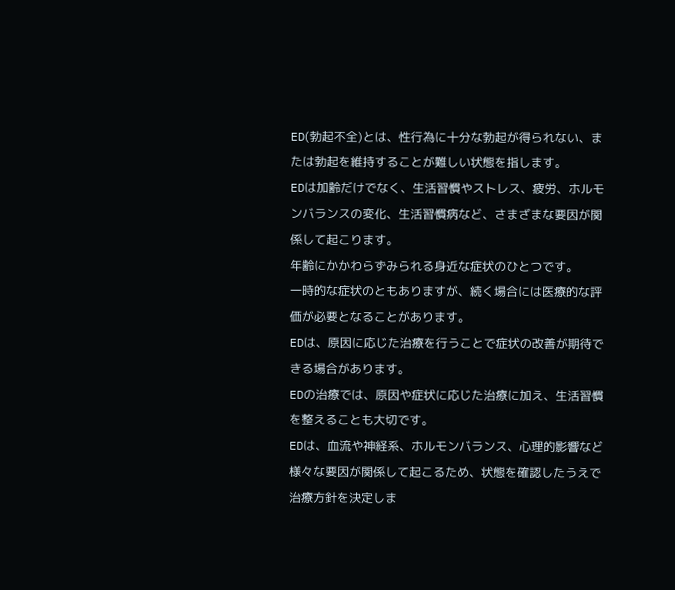ED(勃起不全)とは、性行為に十分な勃起が得られない、または勃起を維持することが難しい状態を指します。
EDは加齢だけでなく、生活習慣やストレス、疲労、ホルモンバランスの変化、生活習慣病など、さまざまな要因が関係して起こります。
年齢にかかわらずみられる身近な症状のひとつです。
一時的な症状のともありますが、続く場合には医療的な評価が必要となることがあります。
EDは、原因に応じた治療を行うことで症状の改善が期待できる場合があります。
EDの治療では、原因や症状に応じた治療に加え、生活習慣を整えることも大切です。
EDは、血流や神経系、ホルモンバランス、心理的影響など様々な要因が関係して起こるため、状態を確認したうえで治療方針を決定しま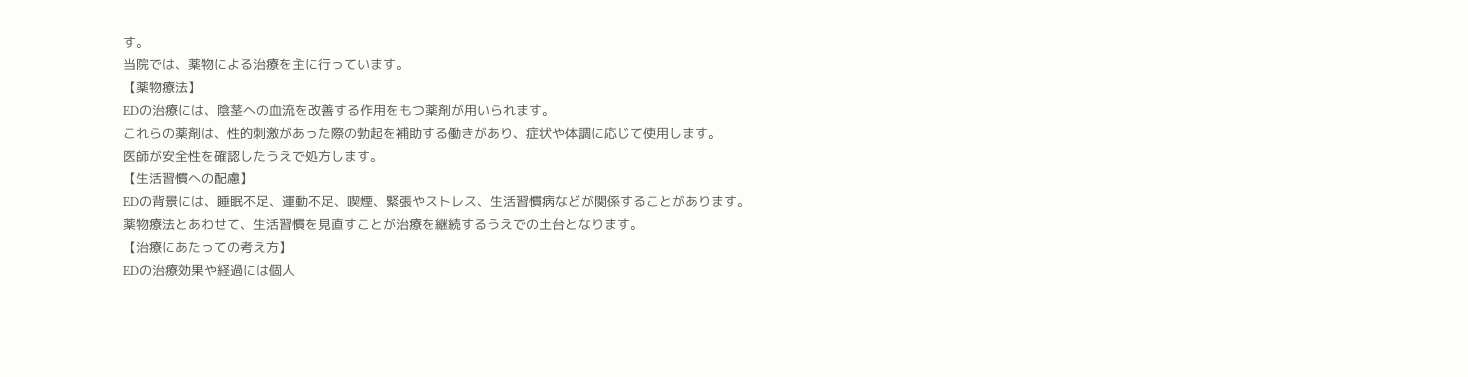す。
当院では、薬物による治療を主に行っています。
【薬物療法】
EDの治療には、陰茎への血流を改善する作用をもつ薬剤が用いられます。
これらの薬剤は、性的刺激があった際の勃起を補助する働きがあり、症状や体調に応じて使用します。
医師が安全性を確認したうえで処方します。
【生活習慣への配慮】
EDの背景には、睡眠不足、運動不足、喫煙、緊張やストレス、生活習慣病などが関係することがあります。
薬物療法とあわせて、生活習慣を見直すことが治療を継続するうえでの土台となります。
【治療にあたっての考え方】
EDの治療効果や経過には個人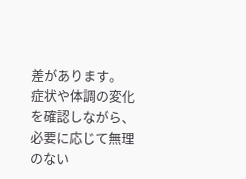差があります。
症状や体調の変化を確認しながら、必要に応じて無理のない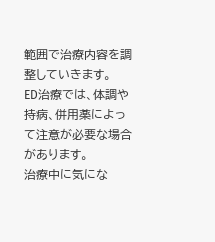範囲で治療内容を調整していきます。
ED治療では、体調や持病、併用薬によって注意が必要な場合があります。
治療中に気にな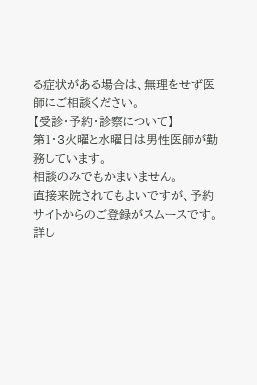る症状がある場合は、無理をせず医師にご相談ください。
【受診・予約・診察について】
第1・3火曜と水曜日は男性医師が勤務しています。
相談のみでもかまいません。
直接来院されてもよいですが、予約サイトからのご登録がスムースです。
詳し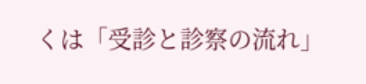くは「受診と診察の流れ」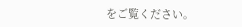をご覧ください。